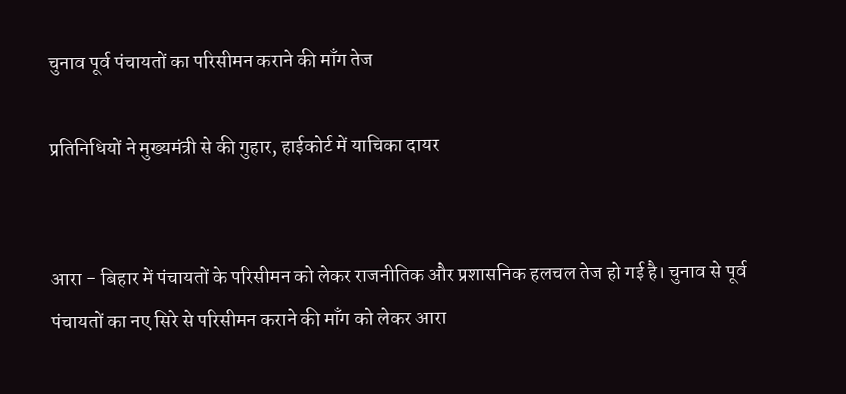चुनाव पूर्व पंचायतों का परिसीमन कराने की माँग तेज

प्रतिनिधियों ने मुख्यमंत्री से की गुहार, हाईकोर्ट में याचिका दायर


आरा - बिहार में पंचायतों के परिसीमन को लेकर राजनीतिक और प्रशासनिक हलचल तेज हो गई है। चुनाव से पूर्व पंचायतों का नए सिरे से परिसीमन कराने की माँग को लेकर आरा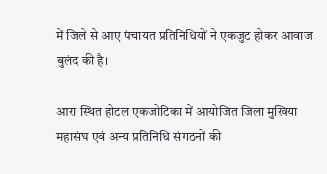में जिले से आए पंचायत प्रतिनिधियों ने एकजुट होकर आवाज बुलंद की है।

आरा स्थित होटल एकजोटिका में आयोजित जिला मुखिया महासंघ एवं अन्य प्रतिनिधि संगठनों की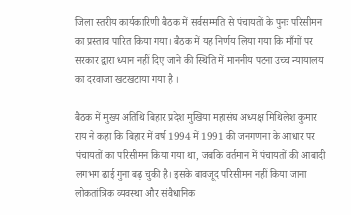जिला स्तरीय कार्यकारिणी बैठक में सर्वसम्मति से पंचायतों के पुनः परिसीमन का प्रस्ताव पारित किया गया। बैठक में यह निर्णय लिया गया कि माँगों पर सरकार द्वारा ध्यान नहीं दिए जाने की स्थिति में माननीय पटना उच्च न्यायालय का दरवाजा खटखटाया गया है ।

बैठक में मुख्य अतिथि बिहार प्रदेश मुखिया महासंघ अध्यक्ष मिथिलेश कुमार राय ने कहा कि बिहार में वर्ष 1994 में 1991 की जनगणना के आधार पर पंचायतों का परिसीमन किया गया था, जबकि वर्तमान में पंचायतों की आबादी लगभग ढाई गुना बढ़ चुकी है। इसके बावजूद परिसीमन नहीं किया जाना लोकतांत्रिक व्यवस्था और संवैधानिक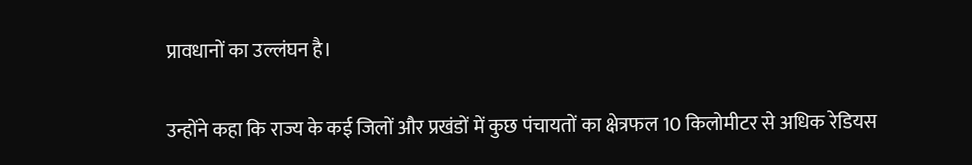प्रावधानों का उल्लंघन है।

उन्होंने कहा कि राज्य के कई जिलों और प्रखंडों में कुछ पंचायतों का क्षेत्रफल 10 किलोमीटर से अधिक रेडियस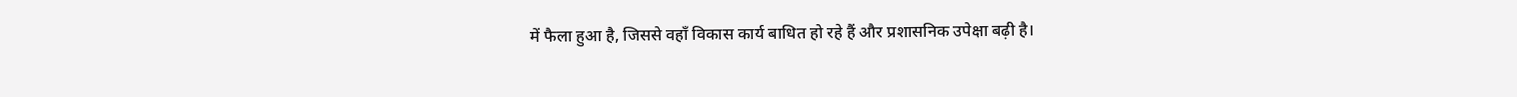में फैला हुआ है, जिससे वहाँ विकास कार्य बाधित हो रहे हैं और प्रशासनिक उपेक्षा बढ़ी है।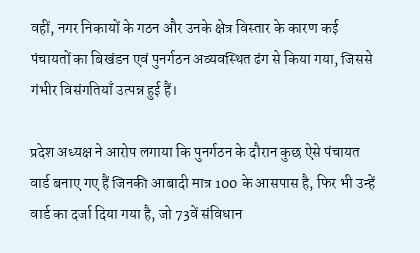वहीं, नगर निकायों के गठन और उनके क्षेत्र विस्तार के कारण कई पंचायतों का बिखंडन एवं पुनर्गठन अव्यवस्थित ढंग से किया गया, जिससे गंभीर विसंगतियाँ उत्पन्न हुई हैं।

प्रदेश अध्यक्ष ने आरोप लगाया कि पुनर्गठन के दौरान कुछ ऐसे पंचायत वार्ड बनाए गए हैं जिनकी आबादी मात्र 100 के आसपास है, फिर भी उन्हें वार्ड का दर्जा दिया गया है, जो 73वें संविधान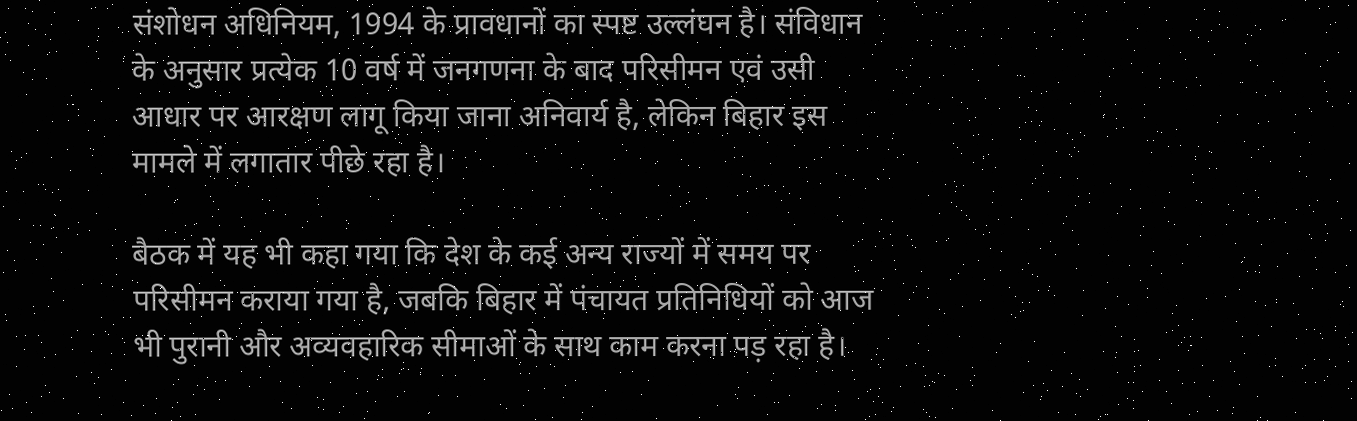संशोधन अधिनियम, 1994 के प्रावधानों का स्पष्ट उल्लंघन है। संविधान के अनुसार प्रत्येक 10 वर्ष में जनगणना के बाद परिसीमन एवं उसी आधार पर आरक्षण लागू किया जाना अनिवार्य है, लेकिन बिहार इस मामले में लगातार पीछे रहा है।

बैठक में यह भी कहा गया कि देश के कई अन्य राज्यों में समय पर परिसीमन कराया गया है, जबकि बिहार में पंचायत प्रतिनिधियों को आज भी पुरानी और अव्यवहारिक सीमाओं के साथ काम करना पड़ रहा है।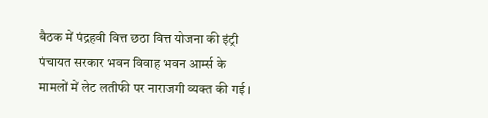बैठक में पंद्रहवी वित्त छठा वित्त योजना की इंट्री पंचायत सरकार भवन विवाह भवन आर्म्स के मामलों में लेट लतीफी पर नाराजगी व्यक्त की गई ।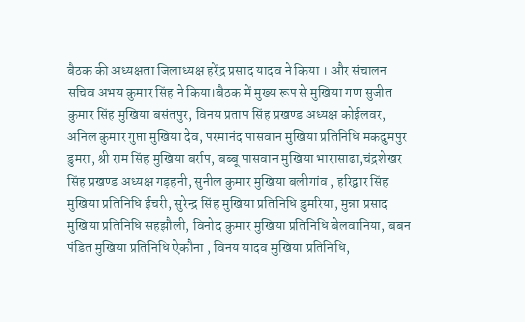बैठक की अध्यक्षता जिलाध्यक्ष हरेंद्र प्रसाद यादव ने किया । और संचालन सचिव अभय कुमार सिंह ने किया।बैठक में मुख्य रूप से मुखिया गण सुजीत कुमार सिंह मुखिया बसंतपुर, विनय प्रताप सिंह प्रखण्ड अध्यक्ष कोईलवर, अनिल कुमार गुप्ता मुखिया देव, परमानंद पासवान मुखिया प्रतिनिधि मकदुमपुर डुमरा, श्री राम सिंह मुखिया बर्राप, बब्बू पासवान मुखिया भारासाढा,चंद्रशेखर सिंह प्रखण्ड अध्यक्ष गड़हनी, सुनील कुमार मुखिया बलीगांव , हरिद्वार सिंह मुखिया प्रतिनिधि ईचरी, सुरेन्द्र सिंह मुखिया प्रतिनिधि डुमरिया, मुन्ना प्रसाद मुखिया प्रतिनिधि सहझौली, विनोद कुमार मुखिया प्रतिनिधि बेलवानिया, बबन पंडित मुखिया प्रतिनिधि ऐकौना , विनय यादव मुखिया प्रतिनिधि,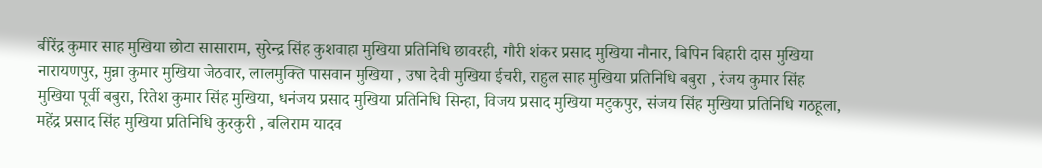बीरेंद्र कुमार साह मुखिया छोटा सासाराम, सुरेन्द्र सिंह कुशवाहा मुखिया प्रतिनिधि छावरही, गौरी शंकर प्रसाद मुखिया नौनार, बिपिन बिहारी दास मुखिया नारायणपुर, मुन्ना कुमार मुखिया जेठवार, लालमुक्ति पासवान मुखिया , उषा देवी मुखिया ईचरी, राहुल साह मुखिया प्रतिनिधि बबुरा , रंजय कुमार सिंह मुखिया पूर्वी बबुरा, रितेश कुमार सिंह मुखिया, धनंजय प्रसाद मुखिया प्रतिनिधि सिन्हा, विजय प्रसाद मुखिया मटुकपुर, संजय सिंह मुखिया प्रतिनिधि गठहूला, महेंद्र प्रसाद सिंह मुखिया प्रतिनिधि कुरकुरी , बलिराम यादव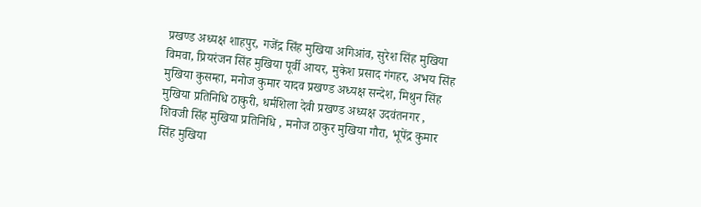प्रखण्ड अध्यक्ष शाहपुर, गजेंद्र सिंह मुखिया अगिआंव, सुरेश सिंह मुखिया विमवा, प्रियरंजन सिंह मुखिया पूर्वी आयर, मुकेश प्रसाद गंगहर, अभय सिंह मुखिया कुसम्हा, मनोज कुमार यादव प्रखण्ड अध्यक्ष सन्देश, मिथुन सिंह मुखिया प्रतिनिधि ठाकुरी, धर्मशिला देवी प्रखण्ड अध्यक्ष उदवंतनगर , शिवजी सिंह मुखिया प्रतिनिधि , मनोज ठाकुर मुखिया गौरा, भूपेंद्र कुमार सिंह मुखिया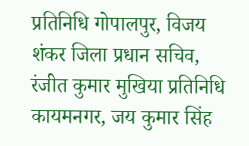प्रतिनिधि गोपालपुर, विजय शंकर जिला प्रधान सचिव, रंजीत कुमार मुखिया प्रतिनिधि कायमनगर, जय कुमार सिंह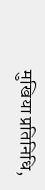मुखिया प्रतिनिधि,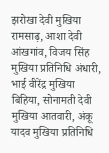झरोखा देवी मुखिया रामसाढ़, आशा देवी आंखगांव, विजय सिंह मुखिया प्रतिनिधि अंधारी, भाई वीरेंद्र मुखिया बिहिया, सोनामती देवी मुखिया आतवारी, अंकू यादव मुखिया प्रतिनिधि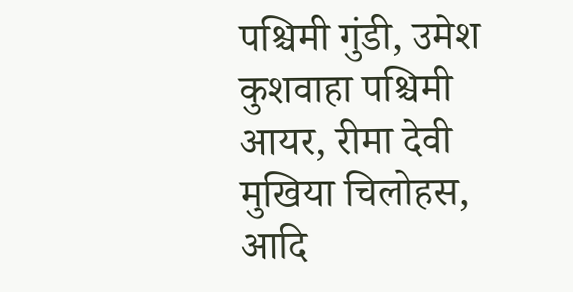पश्चिमी गुंडी, उमेश कुशवाहा पश्चिमी आयर, रीमा देवी मुखिया चिलोहस, आदि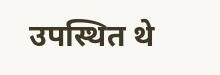उपस्थित थे